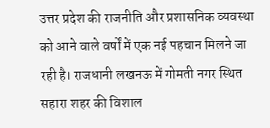उत्तर प्रदेश की राजनीति और प्रशासनिक व्यवस्था को आने वाले वर्षों में एक नई पहचान मिलने जा रही है। राजधानी लखनऊ में गोमती नगर स्थित सहारा शहर की विशाल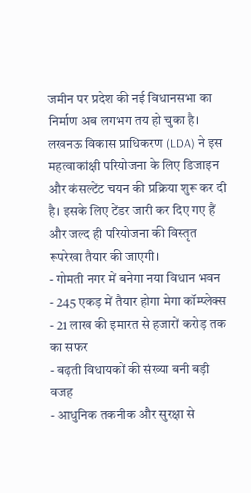जमीन पर प्रदेश की नई विधानसभा का निर्माण अब लगभग तय हो चुका है। लखनऊ विकास प्राधिकरण (LDA) ने इस महत्वाकांक्षी परियोजना के लिए डिजाइन और कंसल्टेंट चयन की प्रक्रिया शुरू कर दी है। इसके लिए टेंडर जारी कर दिए गए हैं और जल्द ही परियोजना की विस्तृत रूपरेखा तैयार की जाएगी।
- गोमती नगर में बनेगा नया विधान भवन
- 245 एकड़ में तैयार होगा मेगा कॉम्प्लेक्स
- 21 लाख की इमारत से हजारों करोड़ तक का सफर
- बढ़ती विधायकों की संख्या बनी बड़ी वजह
- आधुनिक तकनीक और सुरक्षा से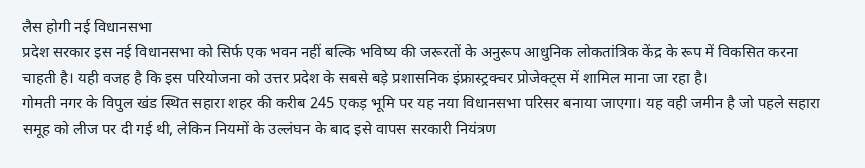लैस होगी नई विधानसभा
प्रदेश सरकार इस नई विधानसभा को सिर्फ एक भवन नहीं बल्कि भविष्य की जरूरतों के अनुरूप आधुनिक लोकतांत्रिक केंद्र के रूप में विकसित करना चाहती है। यही वजह है कि इस परियोजना को उत्तर प्रदेश के सबसे बड़े प्रशासनिक इंफ्रास्ट्रक्चर प्रोजेक्ट्स में शामिल माना जा रहा है।
गोमती नगर के विपुल खंड स्थित सहारा शहर की करीब 245 एकड़ भूमि पर यह नया विधानसभा परिसर बनाया जाएगा। यह वही जमीन है जो पहले सहारा समूह को लीज पर दी गई थी, लेकिन नियमों के उल्लंघन के बाद इसे वापस सरकारी नियंत्रण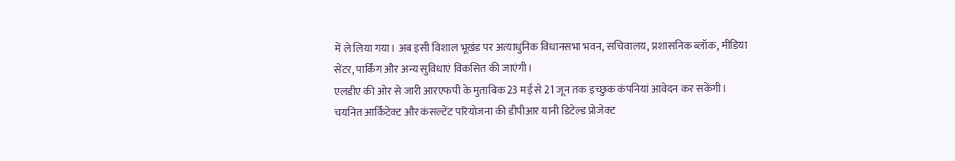में ले लिया गया। अब इसी विशाल भूखंड पर अत्याधुनिक विधानसभा भवन, सचिवालय, प्रशासनिक ब्लॉक, मीडिया सेंटर, पार्किंग और अन्य सुविधाएं विकसित की जाएंगी।
एलडीए की ओर से जारी आरएफपी के मुताबिक 23 मई से 21 जून तक इच्छुक कंपनियां आवेदन कर सकेंगी। चयनित आर्किटेक्ट और कंसल्टेंट परियोजना की डीपीआर यानी डिटेल्ड प्रोजेक्ट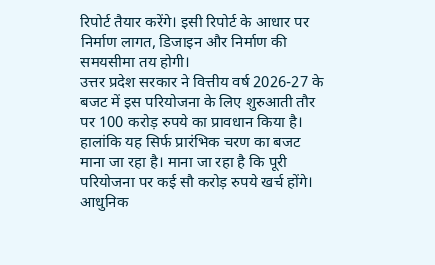रिपोर्ट तैयार करेंगे। इसी रिपोर्ट के आधार पर निर्माण लागत, डिजाइन और निर्माण की समयसीमा तय होगी।
उत्तर प्रदेश सरकार ने वित्तीय वर्ष 2026-27 के बजट में इस परियोजना के लिए शुरुआती तौर पर 100 करोड़ रुपये का प्रावधान किया है। हालांकि यह सिर्फ प्रारंभिक चरण का बजट माना जा रहा है। माना जा रहा है कि पूरी परियोजना पर कई सौ करोड़ रुपये खर्च होंगे। आधुनिक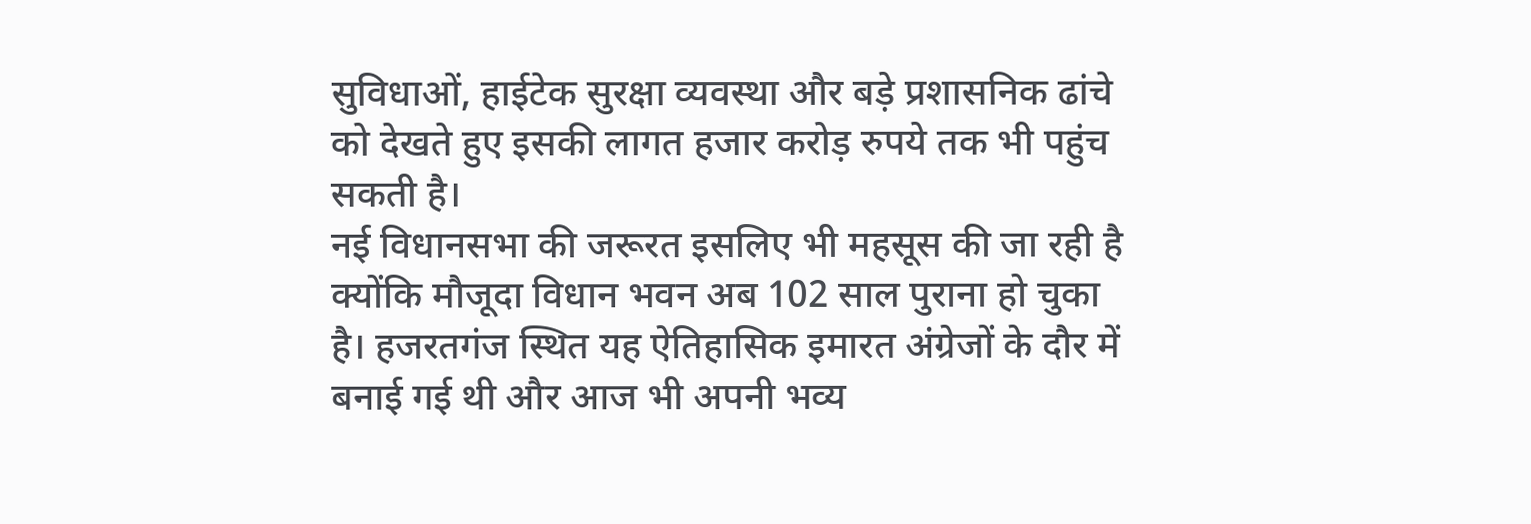सुविधाओं, हाईटेक सुरक्षा व्यवस्था और बड़े प्रशासनिक ढांचे को देखते हुए इसकी लागत हजार करोड़ रुपये तक भी पहुंच सकती है।
नई विधानसभा की जरूरत इसलिए भी महसूस की जा रही है क्योंकि मौजूदा विधान भवन अब 102 साल पुराना हो चुका है। हजरतगंज स्थित यह ऐतिहासिक इमारत अंग्रेजों के दौर में बनाई गई थी और आज भी अपनी भव्य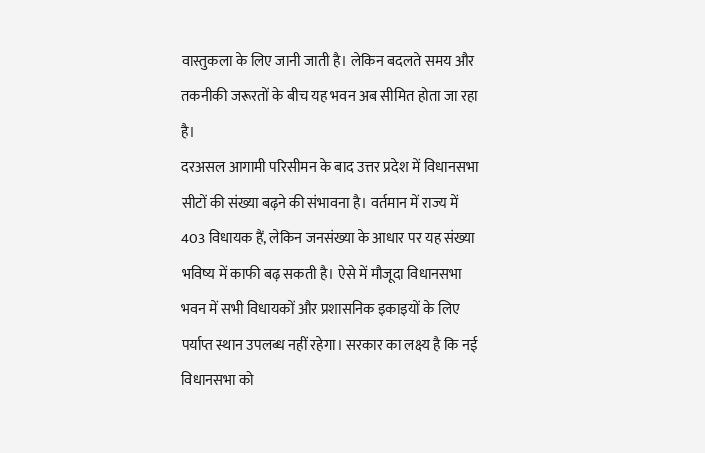वास्तुकला के लिए जानी जाती है। लेकिन बदलते समय और तकनीकी जरूरतों के बीच यह भवन अब सीमित होता जा रहा है।
दरअसल आगामी परिसीमन के बाद उत्तर प्रदेश में विधानसभा सीटों की संख्या बढ़ने की संभावना है। वर्तमान में राज्य में 403 विधायक हैं, लेकिन जनसंख्या के आधार पर यह संख्या भविष्य में काफी बढ़ सकती है। ऐसे में मौजूदा विधानसभा भवन में सभी विधायकों और प्रशासनिक इकाइयों के लिए पर्याप्त स्थान उपलब्ध नहीं रहेगा। सरकार का लक्ष्य है कि नई विधानसभा को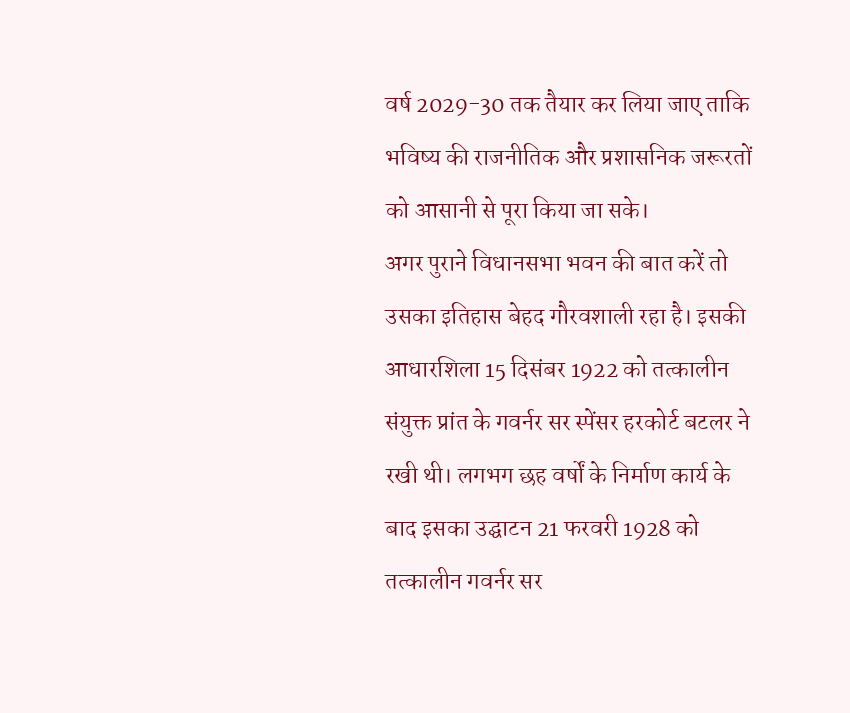वर्ष 2029-30 तक तैयार कर लिया जाए ताकि भविष्य की राजनीतिक और प्रशासनिक जरूरतों को आसानी से पूरा किया जा सके।
अगर पुराने विधानसभा भवन की बात करें तो उसका इतिहास बेहद गौरवशाली रहा है। इसकी आधारशिला 15 दिसंबर 1922 को तत्कालीन संयुक्त प्रांत के गवर्नर सर स्पेंसर हरकोर्ट बटलर ने रखी थी। लगभग छह वर्षों के निर्माण कार्य के बाद इसका उद्घाटन 21 फरवरी 1928 को तत्कालीन गवर्नर सर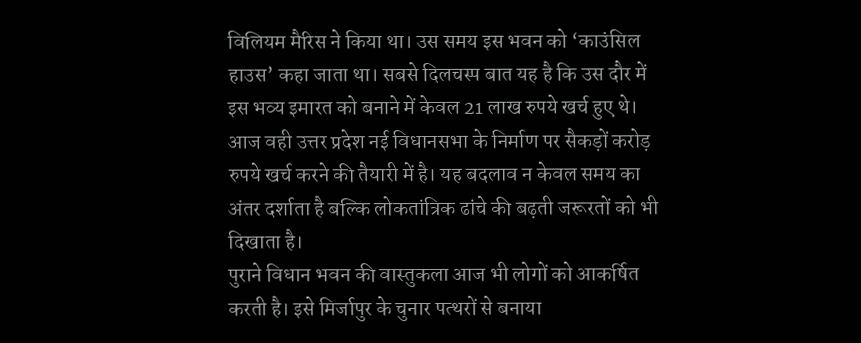विलियम मैरिस ने किया था। उस समय इस भवन को ‘काउंसिल हाउस’ कहा जाता था। सबसे दिलचस्प बात यह है कि उस दौर में इस भव्य इमारत को बनाने में केवल 21 लाख रुपये खर्च हुए थे। आज वही उत्तर प्रदेश नई विधानसभा के निर्माण पर सैकड़ों करोड़ रुपये खर्च करने की तैयारी में है। यह बदलाव न केवल समय का अंतर दर्शाता है बल्कि लोकतांत्रिक ढांचे की बढ़ती जरूरतों को भी दिखाता है।
पुराने विधान भवन की वास्तुकला आज भी लोगों को आकर्षित करती है। इसे मिर्जापुर के चुनार पत्थरों से बनाया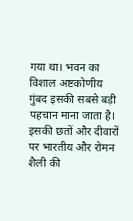गया था। भवन का विशाल अष्टकोणीय गुंबद इसकी सबसे बड़ी पहचान माना जाता है। इसकी छतों और दीवारों पर भारतीय और रोमन शैली की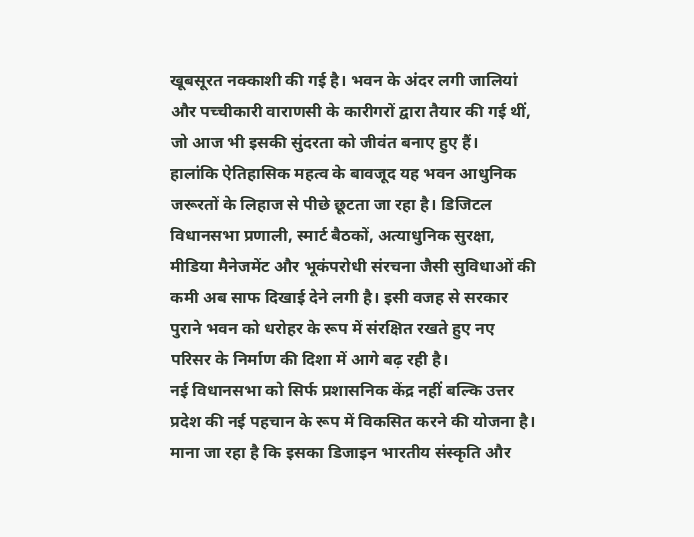खूबसूरत नक्काशी की गई है। भवन के अंदर लगी जालियां और पच्चीकारी वाराणसी के कारीगरों द्वारा तैयार की गई थीं, जो आज भी इसकी सुंदरता को जीवंत बनाए हुए हैं।
हालांकि ऐतिहासिक महत्व के बावजूद यह भवन आधुनिक जरूरतों के लिहाज से पीछे छूटता जा रहा है। डिजिटल विधानसभा प्रणाली, स्मार्ट बैठकों, अत्याधुनिक सुरक्षा, मीडिया मैनेजमेंट और भूकंपरोधी संरचना जैसी सुविधाओं की कमी अब साफ दिखाई देने लगी है। इसी वजह से सरकार पुराने भवन को धरोहर के रूप में संरक्षित रखते हुए नए परिसर के निर्माण की दिशा में आगे बढ़ रही है।
नई विधानसभा को सिर्फ प्रशासनिक केंद्र नहीं बल्कि उत्तर प्रदेश की नई पहचान के रूप में विकसित करने की योजना है। माना जा रहा है कि इसका डिजाइन भारतीय संस्कृति और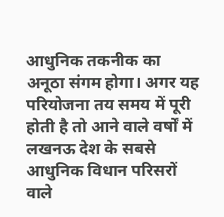आधुनिक तकनीक का अनूठा संगम होगा। अगर यह परियोजना तय समय में पूरी होती है तो आने वाले वर्षों में लखनऊ देश के सबसे आधुनिक विधान परिसरों वाले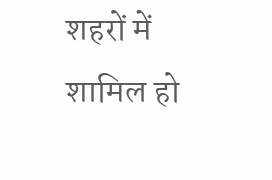शहरों में शामिल हो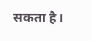सकता है।